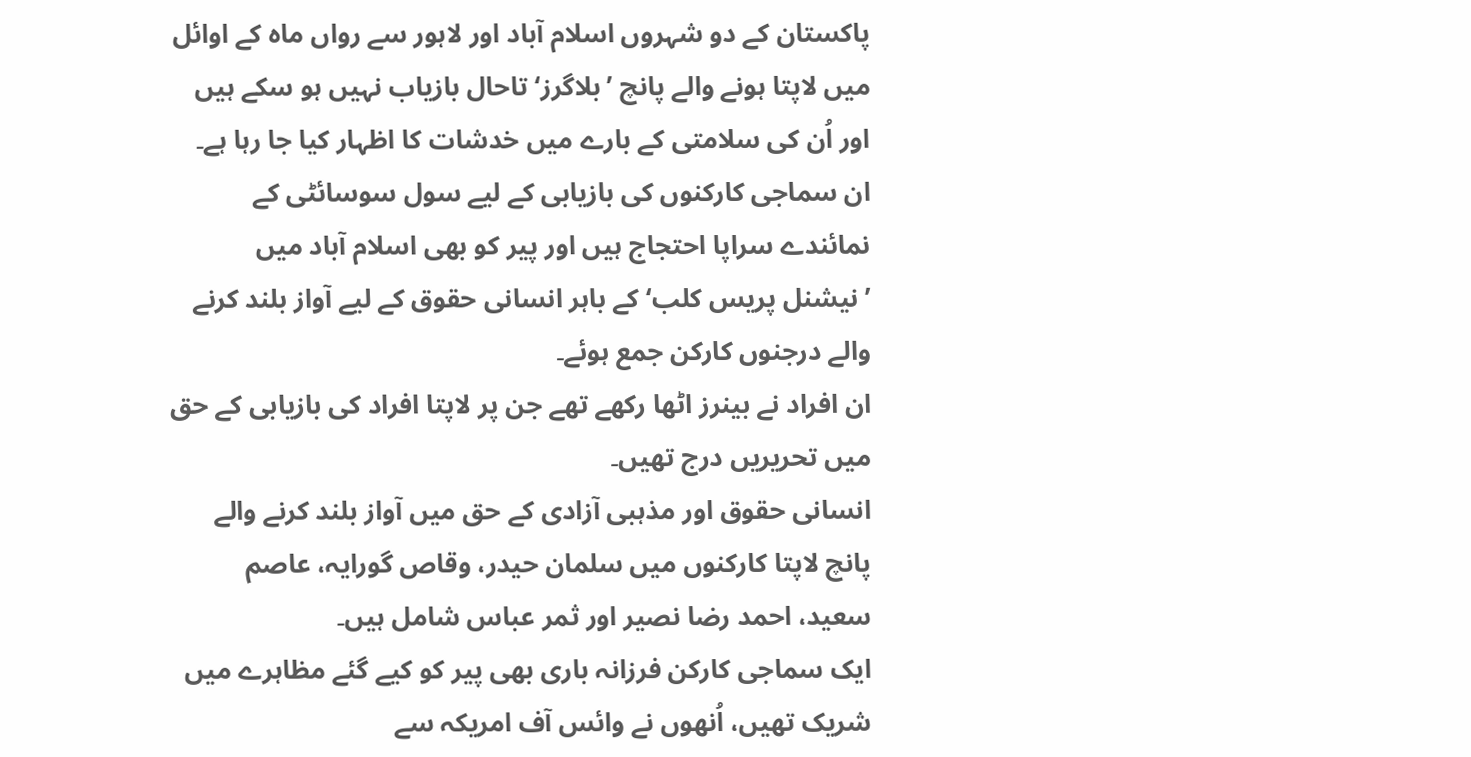پاکستان کے دو شہروں اسلام آباد اور لاہور سے رواں ماہ کے اوائل میں لاپتا ہونے والے پانچ ’بلاگرز‘ تاحال بازیاب نہیں ہو سکے ہیں اور اُن کی سلامتی کے بارے میں خدشات کا اظہار کیا جا رہا ہے۔
ان سماجی کارکنوں کی بازیابی کے لیے سول سوسائٹی کے نمائندے سراپا احتجاج ہیں اور پیر کو بھی اسلام آباد میں ’نیشنل پریس کلب‘ کے باہر انسانی حقوق کے لیے آواز بلند کرنے والے درجنوں کارکن جمع ہوئے۔
ان افراد نے بینرز اٹھا رکھے تھے جن پر لاپتا افراد کی بازیابی کے حق میں تحریریں درج تھیں۔
انسانی حقوق اور مذہبی آزادی کے حق میں آواز بلند کرنے والے پانچ لاپتا کارکنوں میں سلمان حیدر، وقاص گورایہ، عاصم سعید، احمد رضا نصیر اور ثمر عباس شامل ہیں۔
ایک سماجی کارکن فرزانہ باری بھی پیر کو کیے گئے مظاہرے میں شریک تھیں، اُنھوں نے وائس آف امریکہ سے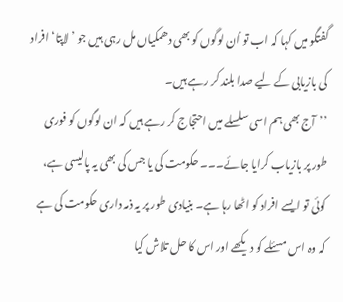گفتگو میں کہا کہ اب تو اُن لوگوں کو بھی دھمکیاں مل رہی ہیں جو ’لاپتا‘ افراد کی بازیابی کے لیے صدا بلند کر رہے ہیں۔
’’آج بھی ہم اسی سلسلے میں احتجاج کر رہے ہیں کہ ان لوگوں کو فوری طور پر بازیاب کرایا جائے۔۔۔ حکومت کی یا جس کی بھی یہ پالیسی ہے، کوئی تو ایسے افراد کو اٹھا رہا ہے۔ بنیادی طور پر یہ ذمہ داری حکومت کی ہے کہ وہ اس مسئلے کو دیکھے اور اس کا حل تلاش کیا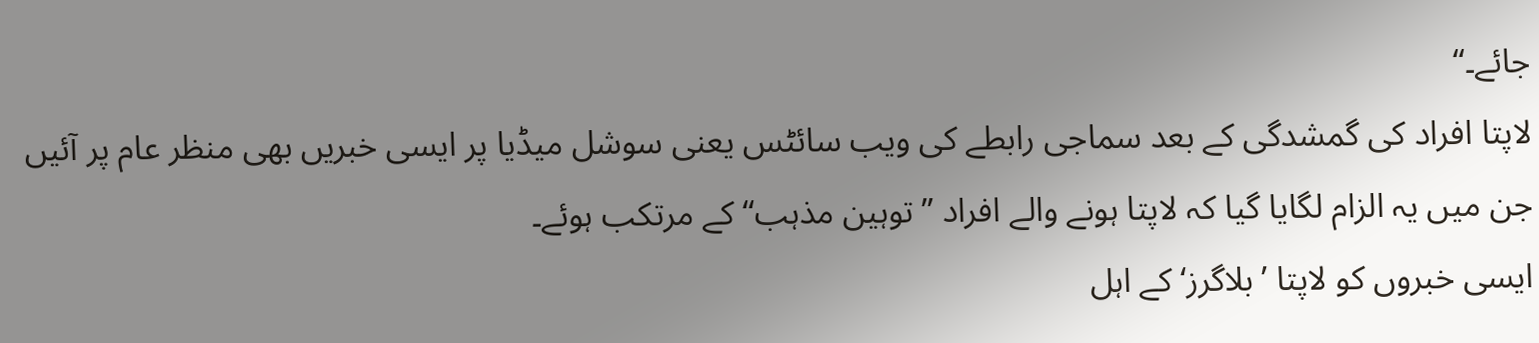جائے۔‘‘
لاپتا افراد کی گمشدگی کے بعد سماجی رابطے کی ویب سائٹس یعنی سوشل میڈیا پر ایسی خبریں بھی منظر عام پر آئیں جن میں یہ الزام لگایا گیا کہ لاپتا ہونے والے افراد ’’توہین مذہب‘‘ کے مرتکب ہوئے۔
ایسی خبروں کو لاپتا ’بلاگرز‘ کے اہل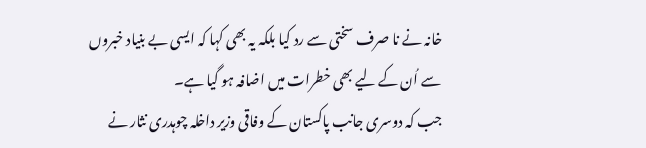خانہ نے نا صرف سختی سے رد کیا بلکہ یہ بھی کہا کہ ایسی بے بنیاد خبروں سے اُن کے لیے بھی خطرات میں اضافہ ہو گیا ہے۔
جب کہ دوسری جانب پاکستان کے وفاقی وزیر داخلہ چوہدری نثار نے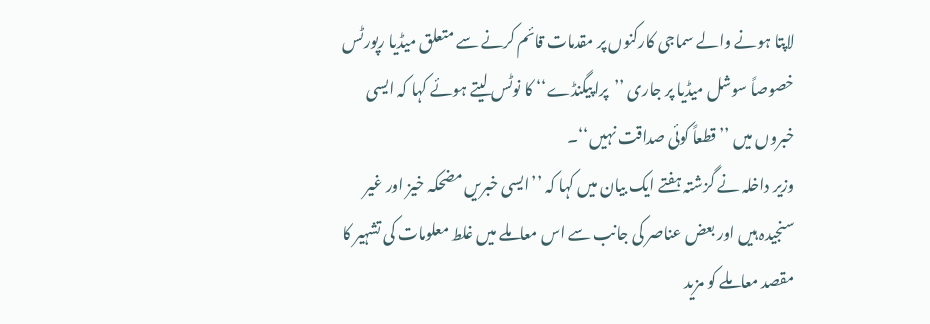لاپتا ہونے والے سماجی کارکنوں پر مقدمات قائم کرنے سے متعلق میڈیا رپورٹس خصوصاً سوشل میڈیا پر جاری ’’پراپیگنڈے‘‘ کا نوٹس لیتے ہوئے کہا کہ ایسی خبروں میں ’’قطعاً کوئی صداقت نہیں‘‘۔
وزیر داخلہ نے گزشتہ ہفتے ایک بیان میں کہا کہ ’’ایسی خبریں مضحکہ خیز اور غیر سنجیدہ ہیں اور بعض عناصر کی جانب سے اس معاملے میں غلط معلومات کی تشہیر کا مقصد معاملے کو مزید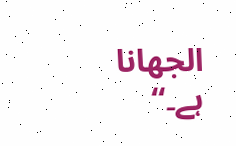الجھانا ہے۔‘‘